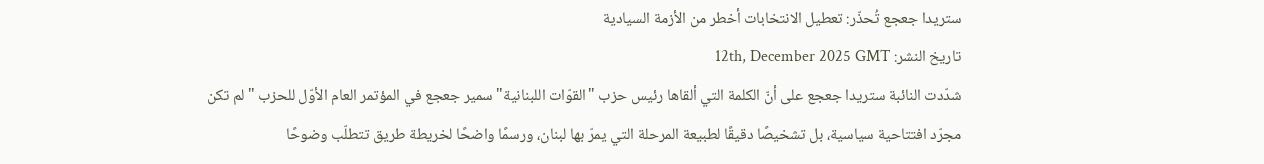ستريدا جعجع تُحذّر: تعطيل الانتخابات أخطر من الأزمة السيادية
تاريخ النشر: 12th, December 2025 GMT
شدّدت النائبة ستريدا جعجع على أنّ الكلمة التي ألقاها رئيس حزب "القوّات اللبنانية" سمير جعجع في المؤتمر العام الأوّل للحزب "لم تكن مجرّد افتتاحية سياسية، بل تشخيصًا دقيقًا لطبيعة المرحلة التي يمرّ بها لبنان، ورسمًا واضحًا لخريطة طريق تتطلّب وضوحًا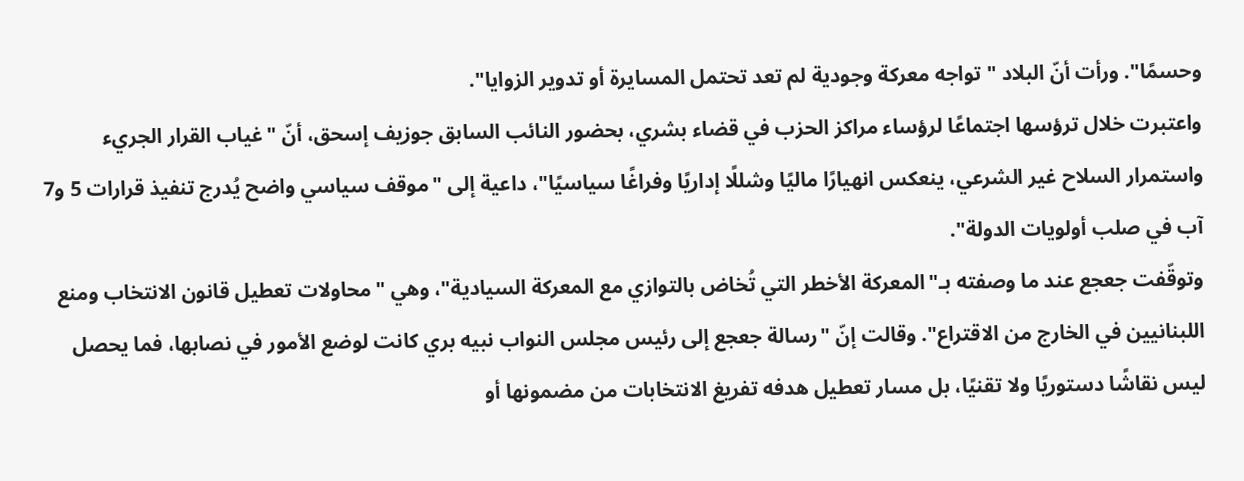وحسمًا". ورأت أنّ البلاد "تواجه معركة وجودية لم تعد تحتمل المسايرة أو تدوير الزوايا".
واعتبرت خلال ترؤسها اجتماعًا لرؤساء مراكز الحزب في قضاء بشري، بحضور النائب السابق جوزيف إسحق، أنّ "غياب القرار الجريء واستمرار السلاح غير الشرعي، ينعكس انهيارًا ماليًا وشللًا إداريًا وفراغًا سياسيًا"، داعية إلى "موقف سياسي واضح يُدرج تنفيذ قرارات 5 و7 آب في صلب أولويات الدولة".
وتوقّفت جعجع عند ما وصفته بـ"المعركة الأخطر التي تُخاض بالتوازي مع المعركة السيادية"، وهي "محاولات تعطيل قانون الانتخاب ومنع اللبنانيين في الخارج من الاقتراع". وقالت إنّ "رسالة جعجع إلى رئيس مجلس النواب نبيه بري كانت لوضع الأمور في نصابها، فما يحصل ليس نقاشًا دستوريًا ولا تقنيًا، بل مسار تعطيل هدفه تفريغ الانتخابات من مضمونها أو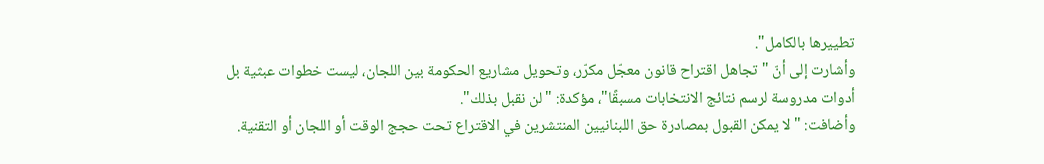تطييرها بالكامل".
وأشارت إلى أنّ "تجاهل اقتراح قانون معجّل مكرّر، وتحويل مشاريع الحكومة بين اللجان، ليست خطوات عبثية بل أدوات مدروسة لرسم نتائج الانتخابات مسبقًا"، مؤكدة: "لن نقبل بذلك".
وأضافت: "لا يمكن القبول بمصادرة حق اللبنانيين المنتشرين في الاقتراع تحت حجج الوقت أو اللجان أو التقنية.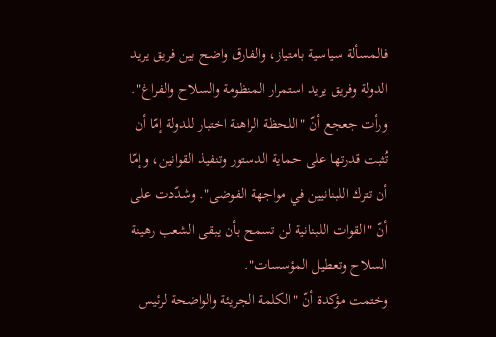فالمسألة سياسية بامتياز، والفارق واضح بين فريق يريد الدولة وفريق يريد استمرار المنظومة والسلاح والفراغ".
ورأت جعجع أنّ "اللحظة الراهنة اختبار للدولة إمّا أن تُثبت قدرتها على حماية الدستور وتنفيذ القوانين، وإمّا أن تترك اللبنانيين في مواجهة الفوضى". وشدّدت على أنّ "القوات اللبنانية لن تسمح بأن يبقى الشعب رهينة السلاح وتعطيل المؤسسات".
وختمت مؤكدة أنّ "الكلمة الجريئة والواضحة لرئيس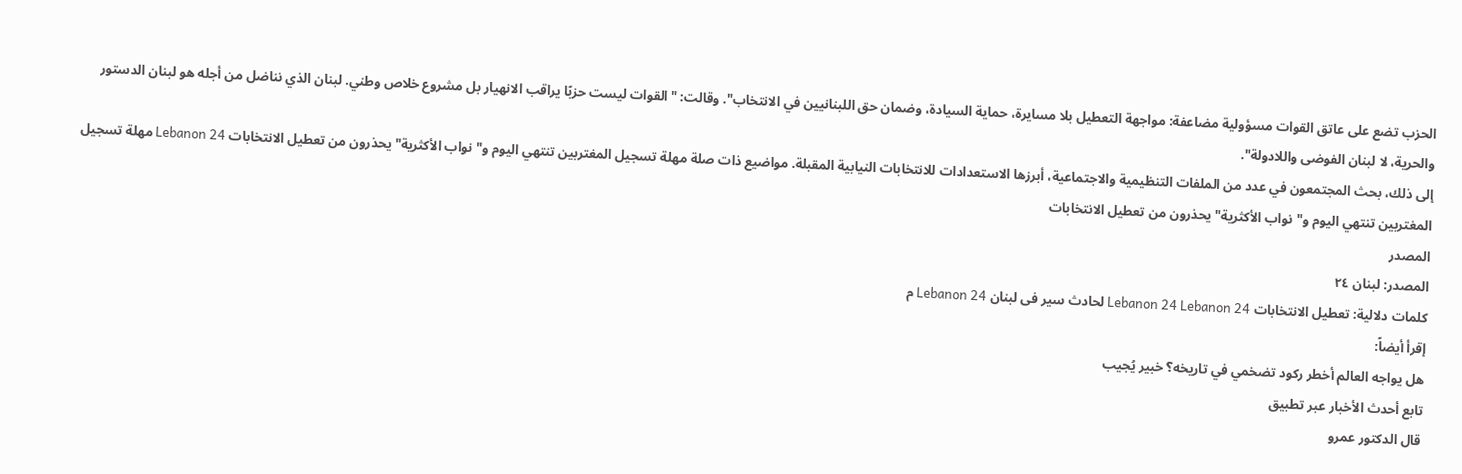الحزب تضع على عاتق القوات مسؤولية مضاعفة: مواجهة التعطيل بلا مسايرة، حماية السيادة، وضمان حق اللبنانيين في الانتخاب". وقالت: "القوات ليست حزبًا يراقب الانهيار بل مشروع خلاص وطني. لبنان الذي نناضل من أجله هو لبنان الدستور والحرية، لا لبنان الفوضى واللادولة".
إلى ذلك، بحث المجتمعون في عدد من الملفات التنظيمية والاجتماعية، أبرزها الاستعدادات للانتخابات النيابية المقبلة. مواضيع ذات صلة مهلة تسجيل المغتربين تنتهي اليوم و"نواب الأكثرية" يحذرون من تعطيل الانتخابات Lebanon 24 مهلة تسجيل المغتربين تنتهي اليوم و"نواب الأكثرية" يحذرون من تعطيل الانتخابات
المصدر
المصدر: لبنان ٢٤
كلمات دلالية: تعطیل الانتخابات Lebanon 24 Lebanon 24 لحادث سیر فی لبنان Lebanon 24 م
إقرأ أيضاً:
هل يواجه العالم أخطر ركود تضخمي في تاريخه؟ خبير يُجيب
تابع أحدث الأخبار عبر تطبيق
قال الدكتور عمرو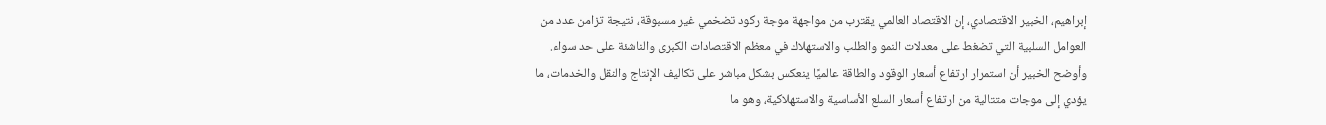إبراهيم، الخبير الاقتصادي، إن الاقتصاد العالمي يقترب من مواجهة موجة ركود تضخمي غير مسبوقة، نتيجة تزامن عدد من العوامل السلبية التي تضغط على معدلات النمو والطلب والاستهلاك في معظم الاقتصادات الكبرى والناشئة على حد سواء.
وأوضح الخبير أن استمرار ارتفاع أسعار الوقود والطاقة عالميًا ينعكس بشكل مباشر على تكاليف الإنتاج والنقل والخدمات، ما يؤدي إلى موجات متتالية من ارتفاع أسعار السلع الأساسية والاستهلاكية، وهو ما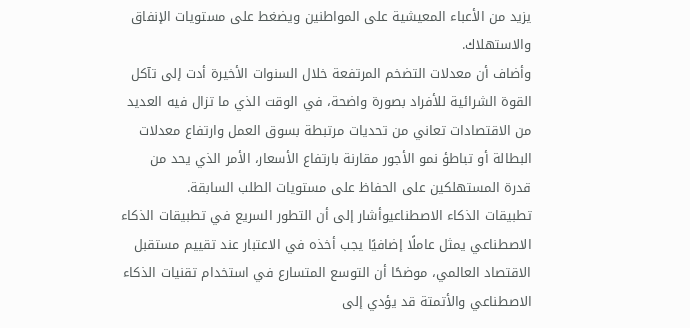يزيد من الأعباء المعيشية على المواطنين ويضغط على مستويات الإنفاق والاستهلاك.
وأضاف أن معدلات التضخم المرتفعة خلال السنوات الأخيرة أدت إلى تآكل القوة الشرائية للأفراد بصورة واضحة، في الوقت الذي ما تزال فيه العديد من الاقتصادات تعاني من تحديات مرتبطة بسوق العمل وارتفاع معدلات البطالة أو تباطؤ نمو الأجور مقارنة بارتفاع الأسعار، الأمر الذي يحد من قدرة المستهلكين على الحفاظ على مستويات الطلب السابقة.
تطبيقات الذكاء الاصطناعيوأشار إلى أن التطور السريع في تطبيقات الذكاء الاصطناعي يمثل عاملًا إضافيًا يجب أخذه في الاعتبار عند تقييم مستقبل الاقتصاد العالمي، موضحًا أن التوسع المتسارع في استخدام تقنيات الذكاء الاصطناعي والأتمتة قد يؤدي إلى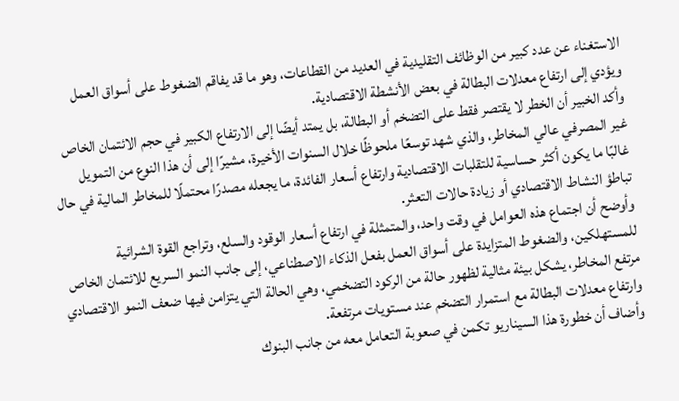الاستغناء عن عدد كبير من الوظائف التقليدية في العديد من القطاعات، وهو ما قد يفاقم الضغوط على أسواق العمل ويؤدي إلى ارتفاع معدلات البطالة في بعض الأنشطة الاقتصادية.
وأكد الخبير أن الخطر لا يقتصر فقط على التضخم أو البطالة، بل يمتد أيضًا إلى الارتفاع الكبير في حجم الائتمان الخاص غير المصرفي عالي المخاطر، والذي شهد توسعًا ملحوظًا خلال السنوات الأخيرة، مشيرًا إلى أن هذا النوع من التمويل غالبًا ما يكون أكثر حساسية للتقلبات الاقتصادية وارتفاع أسعار الفائدة، ما يجعله مصدرًا محتملًا للمخاطر المالية في حال تباطؤ النشاط الاقتصادي أو زيادة حالات التعثر.
وأوضح أن اجتماع هذه العوامل في وقت واحد، والمتمثلة في ارتفاع أسعار الوقود والسلع، وتراجع القوة الشرائية للمستهلكين، والضغوط المتزايدة على أسواق العمل بفعل الذكاء الاصطناعي، إلى جانب النمو السريع للائتمان الخاص مرتفع المخاطر، يشكل بيئة مثالية لظهور حالة من الركود التضخمي، وهي الحالة التي يتزامن فيها ضعف النمو الاقتصادي وارتفاع معدلات البطالة مع استمرار التضخم عند مستويات مرتفعة.
وأضاف أن خطورة هذا السيناريو تكمن في صعوبة التعامل معه من جانب البنوك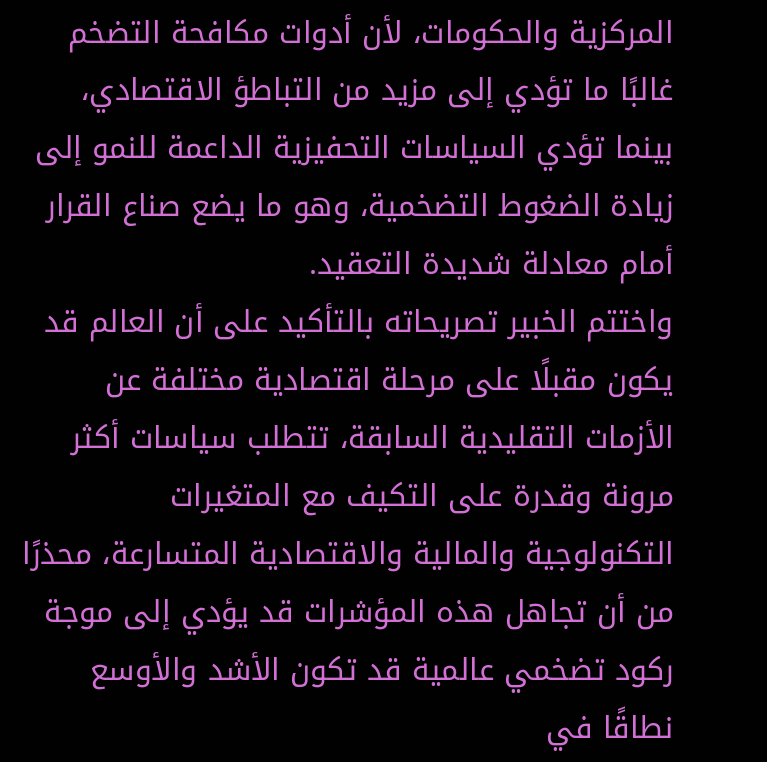المركزية والحكومات، لأن أدوات مكافحة التضخم غالبًا ما تؤدي إلى مزيد من التباطؤ الاقتصادي، بينما تؤدي السياسات التحفيزية الداعمة للنمو إلى زيادة الضغوط التضخمية، وهو ما يضع صناع القرار أمام معادلة شديدة التعقيد.
واختتم الخبير تصريحاته بالتأكيد على أن العالم قد يكون مقبلًا على مرحلة اقتصادية مختلفة عن الأزمات التقليدية السابقة، تتطلب سياسات أكثر مرونة وقدرة على التكيف مع المتغيرات التكنولوجية والمالية والاقتصادية المتسارعة، محذرًا من أن تجاهل هذه المؤشرات قد يؤدي إلى موجة ركود تضخمي عالمية قد تكون الأشد والأوسع نطاقًا في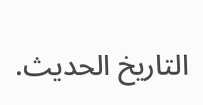التاريخ الحديث.